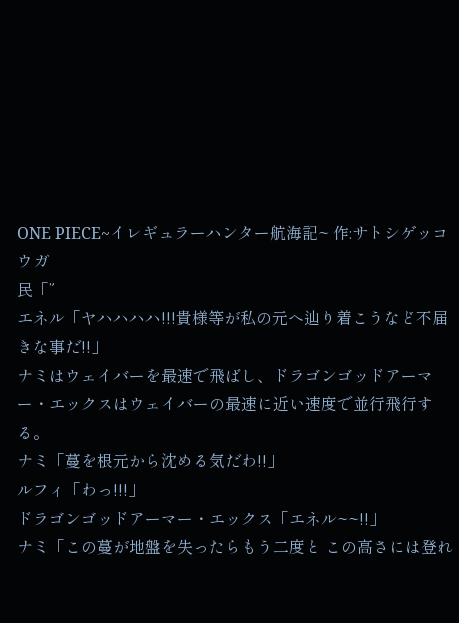ONE PIECE~イレギュラーハンター航海記~ 作:サトシゲッコウガ
民「”
エネル「ヤハハハハ!!!貴様等が私の元へ辿り着こうなど不届きな事だ!!」
ナミはウェイバーを最速で飛ばし、ドラゴンゴッドアーマー・エックスはウェイバーの最速に近い速度で並行飛行する。
ナミ「蔓を根元から沈める気だわ!!」
ルフィ「わっ!!!」
ドラゴンゴッドアーマー・エックス「エネル~~!!」
ナミ「この蔓が地盤を失ったらもう二度と この高さには登れ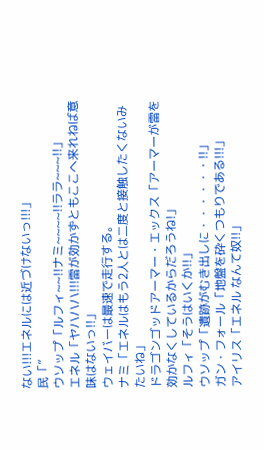ない!!!エネルには近づけないっ!!!」
民「”
ウソップ「ルフィ~~!!ナミ~~~~!!ララ~~~!!」
エネル「ヤハハハ!!!雷が効かずともここへ来れねば意味はないっ!!」
ウェイバーは最速で走行する。
ナミ「エネルはもう2人とは二度と接触したくないみたいね」
ドラゴンゴッドアーマー・エックス「アーマーが雷を効かなくしているからだろうね!」
ルフィ「そうはいくか!!」
ウソップ「遺跡がむき出しに・・・・・・!!」
ガン・フォール「地盤を砕くつもりである!!!」
アイリス「エネル なんて奴!!」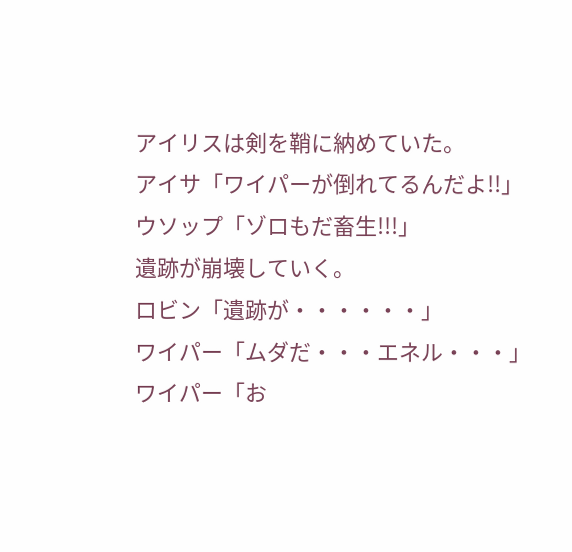アイリスは剣を鞘に納めていた。
アイサ「ワイパーが倒れてるんだよ!!」
ウソップ「ゾロもだ畜生!!!」
遺跡が崩壊していく。
ロビン「遺跡が・・・・・・」
ワイパー「ムダだ・・・エネル・・・」
ワイパー「お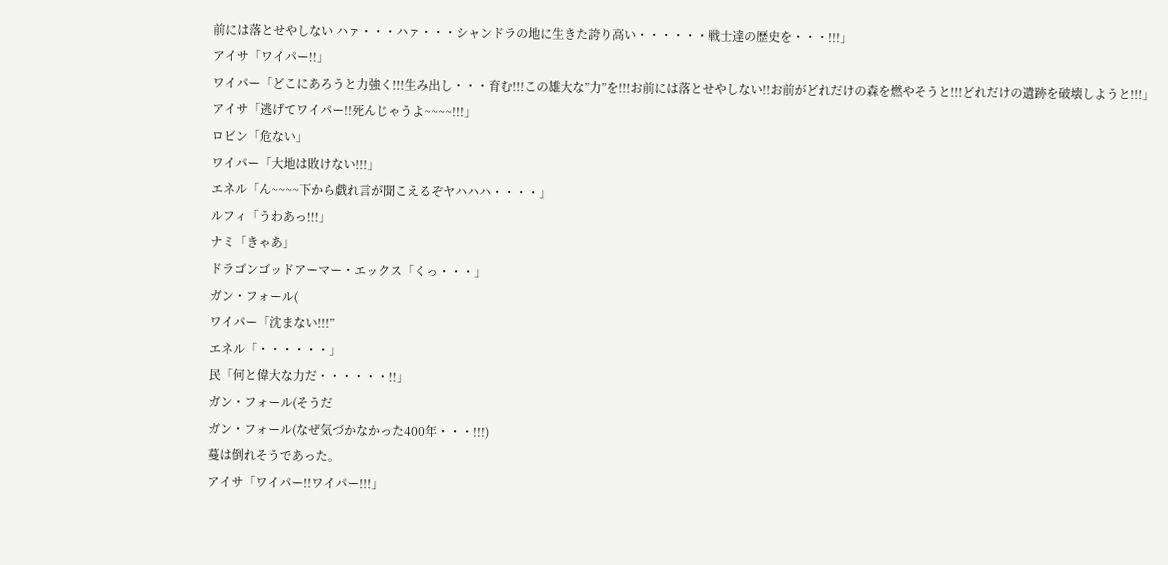前には落とせやしない ハァ・・・ハァ・・・シャンドラの地に生きた誇り高い・・・・・・戦士達の歴史を・・・!!!」
アイサ「ワイパー!!」
ワイパー「どこにあろうと力強く!!!生み出し・・・育む!!!この雄大な”力”を!!!お前には落とせやしない!!お前がどれだけの森を燃やそうと!!!どれだけの遺跡を破壊しようと!!!」
アイサ「逃げてワイパー!!死んじゃうよ~~~~!!!」
ロビン「危ない」
ワイパー「大地は敗けない!!!」
エネル「ん~~~~下から戯れ言が聞こえるぞヤハハハ・・・・」
ルフィ「うわあっ!!!」
ナミ「きゃあ」
ドラゴンゴッドアーマー・エックス「くっ・・・」
ガン・フォール(
ワイパー「沈まない!!!”
エネル「・・・・・・」
民「何と偉大な力だ・・・・・・!!」
ガン・フォール(そうだ
ガン・フォール(なぜ気づかなかった400年・・・!!!)
蔓は倒れそうであった。
アイサ「ワイパー!!ワイパー!!!」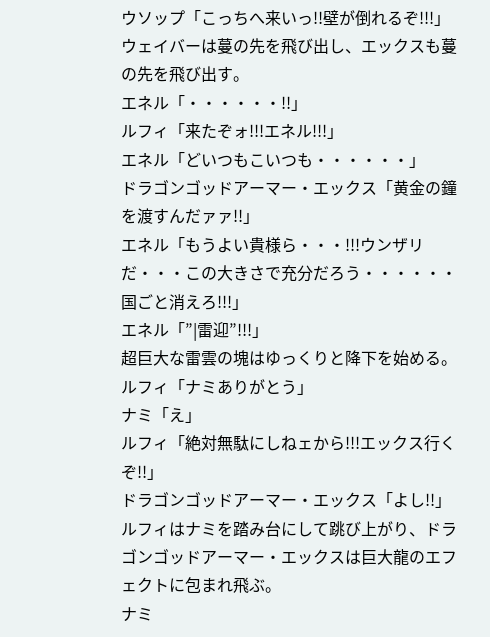ウソップ「こっちへ来いっ!!壁が倒れるぞ!!!」
ウェイバーは蔓の先を飛び出し、エックスも蔓の先を飛び出す。
エネル「・・・・・・!!」
ルフィ「来たぞォ!!!エネル!!!」
エネル「どいつもこいつも・・・・・・」
ドラゴンゴッドアーマー・エックス「黄金の鐘を渡すんだァァ!!」
エネル「もうよい貴様ら・・・!!!ウンザリだ・・・この大きさで充分だろう・・・・・・国ごと消えろ!!!」
エネル「”|雷迎”!!!」
超巨大な雷雲の塊はゆっくりと降下を始める。
ルフィ「ナミありがとう」
ナミ「え」
ルフィ「絶対無駄にしねェから!!!エックス行くぞ!!」
ドラゴンゴッドアーマー・エックス「よし!!」
ルフィはナミを踏み台にして跳び上がり、ドラゴンゴッドアーマー・エックスは巨大龍のエフェクトに包まれ飛ぶ。
ナミ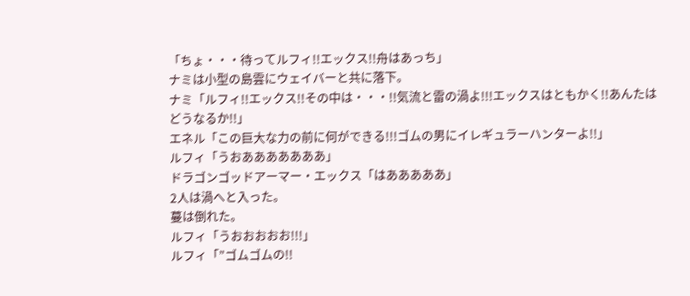「ちょ・・・待ってルフィ!!エックス!!舟はあっち」
ナミは小型の島雲にウェイバーと共に落下。
ナミ「ルフィ!!エックス!!その中は・・・!!気流と雷の渦よ!!!エックスはともかく!!あんたはどうなるか!!」
エネル「この巨大な力の前に何ができる!!!ゴムの男にイレギュラーハンターよ!!」
ルフィ「うおあああああああ」
ドラゴンゴッドアーマー・エックス「はあああああ」
2人は渦へと入った。
蔓は倒れた。
ルフィ「うおおおおお!!!」
ルフィ「”ゴムゴムの!!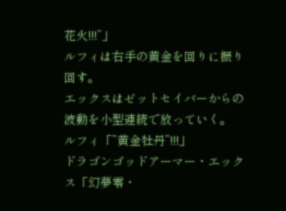花火!!!”」
ルフィは右手の黄金を回りに振り回す。
エックスはゼットセイバーからの波動を小型連続で放っていく。
ルフィ「”黄金牡丹”!!!」
ドラゴンゴッドアーマー・エックス「幻夢零・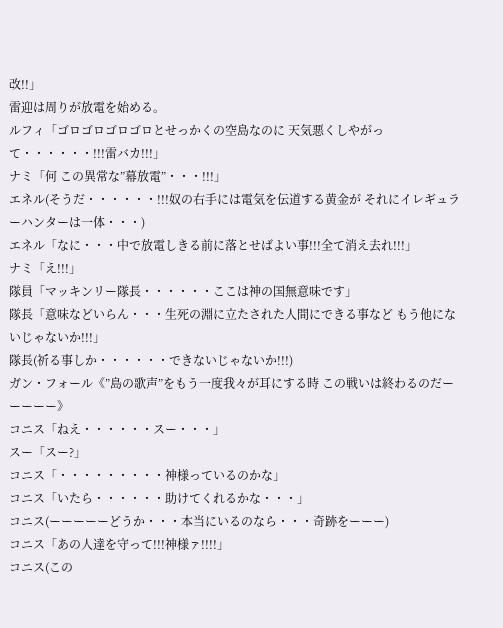改!!」
雷迎は周りが放電を始める。
ルフィ「ゴロゴロゴロゴロとせっかくの空島なのに 天気悪くしやがって・・・・・・!!!雷バカ!!!」
ナミ「何 この異常な”幕放電”・・・!!!」
エネル(そうだ・・・・・・!!!奴の右手には電気を伝道する黄金が それにイレギュラーハンターは一体・・・)
エネル「なに・・・中で放電しきる前に落とせばよい事!!!全て消え去れ!!!」
ナミ「え!!!」
隊員「マッキンリー隊長・・・・・・ここは神の国無意味です」
隊長「意味などいらん・・・生死の淵に立たされた人間にできる事など もう他にないじゃないか!!!」
隊長(祈る事しか・・・・・・できないじゃないか!!!)
ガン・フォール《”島の歌声”をもう一度我々が耳にする時 この戦いは終わるのだーーーーー》
コニス「ねえ・・・・・・スー・・・」
スー「スー?」
コニス「・・・・・・・・・神様っているのかな」
コニス「いたら・・・・・・助けてくれるかな・・・」
コニス(ーーーーーどうか・・・本当にいるのなら・・・奇跡をーーー)
コニス「あの人達を守って!!!神様ァ!!!!」
コニス(この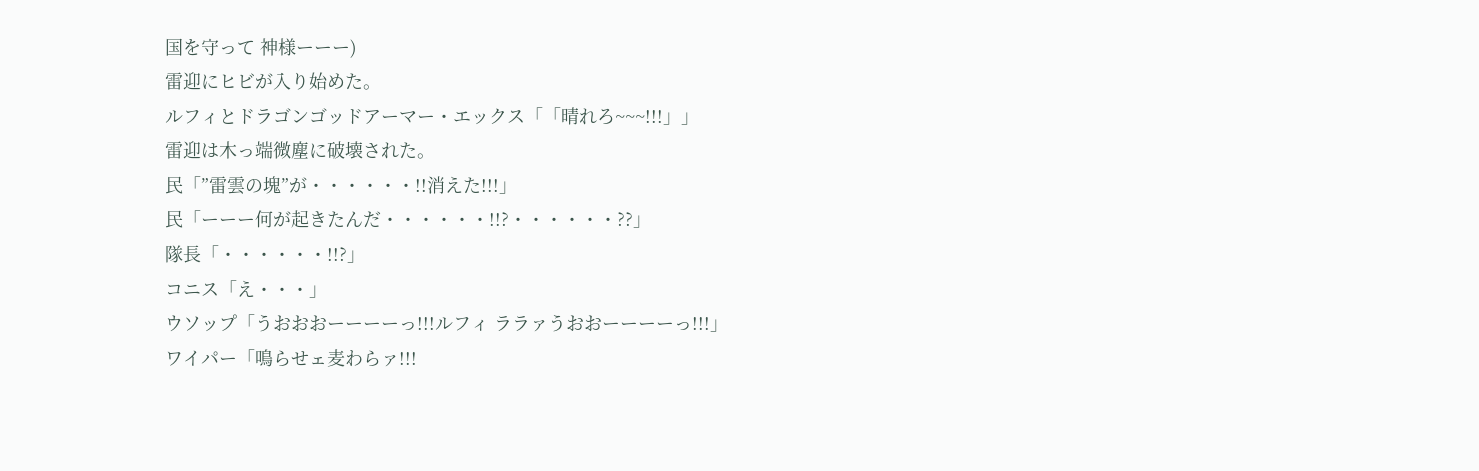国を守って 神様ーーー)
雷迎にヒビが入り始めた。
ルフィとドラゴンゴッドアーマー・エックス「「晴れろ~~~!!!」」
雷迎は木っ端微塵に破壊された。
民「”雷雲の塊”が・・・・・・!!消えた!!!」
民「ーーー何が起きたんだ・・・・・・!!?・・・・・・??」
隊長「・・・・・・!!?」
コニス「え・・・」
ウソップ「うおおおーーーーっ!!!ルフィ ララァうおおーーーーっ!!!」
ワイパー「鳴らせェ麦わらァ!!!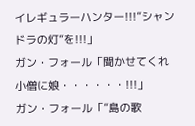イレギュラーハンター!!!”シャンドラの灯”を!!!」
ガン・フォール「聞かせてくれ 小僧に娘・・・・・・!!!」
ガン・フォール「”島の歌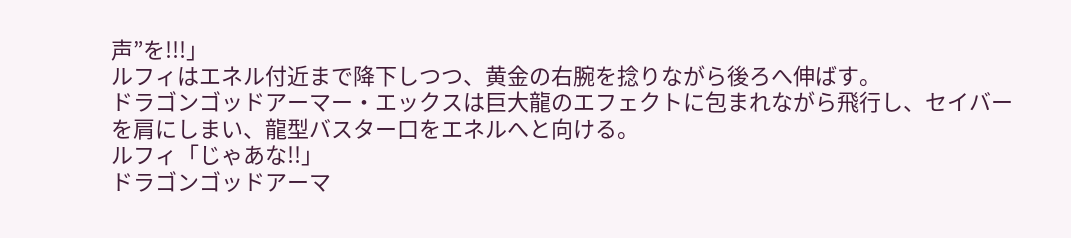声”を!!!」
ルフィはエネル付近まで降下しつつ、黄金の右腕を捻りながら後ろへ伸ばす。
ドラゴンゴッドアーマー・エックスは巨大龍のエフェクトに包まれながら飛行し、セイバーを肩にしまい、龍型バスター口をエネルへと向ける。
ルフィ「じゃあな!!」
ドラゴンゴッドアーマ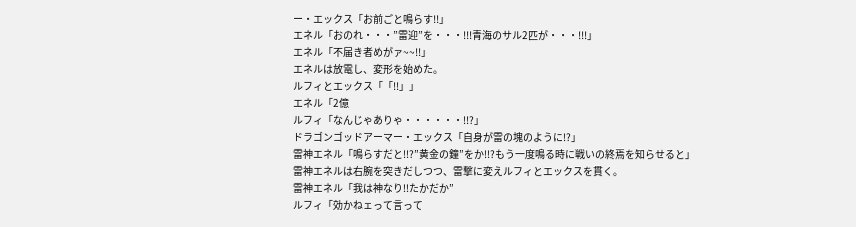ー・エックス「お前ごと鳴らす!!」
エネル「おのれ・・・”雷迎”を・・・!!!青海のサル2匹が・・・!!!」
エネル「不届き者めがァ~~!!」
エネルは放電し、変形を始めた。
ルフィとエックス「「!!」」
エネル「2億
ルフィ「なんじゃありゃ・・・・・・!!?」
ドラゴンゴッドアーマー・エックス「自身が雷の塊のように!?」
雷神エネル「鳴らすだと!!?”黄金の鐘”をか!!?もう一度鳴る時に戦いの終焉を知らせると」
雷神エネルは右腕を突きだしつつ、雷撃に変えルフィとエックスを貫く。
雷神エネル「我は神なり!!たかだか”
ルフィ「効かねェって言って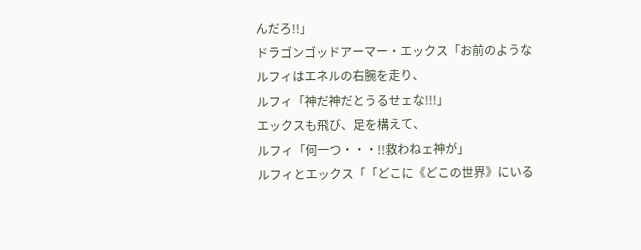んだろ!!」
ドラゴンゴッドアーマー・エックス「お前のような
ルフィはエネルの右腕を走り、
ルフィ「神だ神だとうるせェな!!!」
エックスも飛び、足を構えて、
ルフィ「何一つ・・・!!救わねェ神が」
ルフィとエックス「「どこに《どこの世界》にいる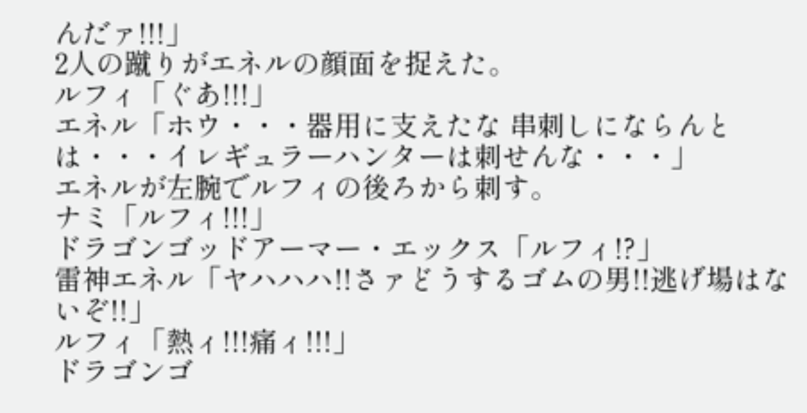んだァ!!!」
2人の蹴りがエネルの顔面を捉えた。
ルフィ「ぐあ!!!」
エネル「ホウ・・・器用に支えたな 串刺しにならんとは・・・イレギュラーハンターは刺せんな・・・」
エネルが左腕でルフィの後ろから刺す。
ナミ「ルフィ!!!」
ドラゴンゴッドアーマー・エックス「ルフィ!?」
雷神エネル「ヤハハハ!!さァどうするゴムの男!!逃げ場はないぞ!!」
ルフィ「熱ィ!!!痛ィ!!!」
ドラゴンゴ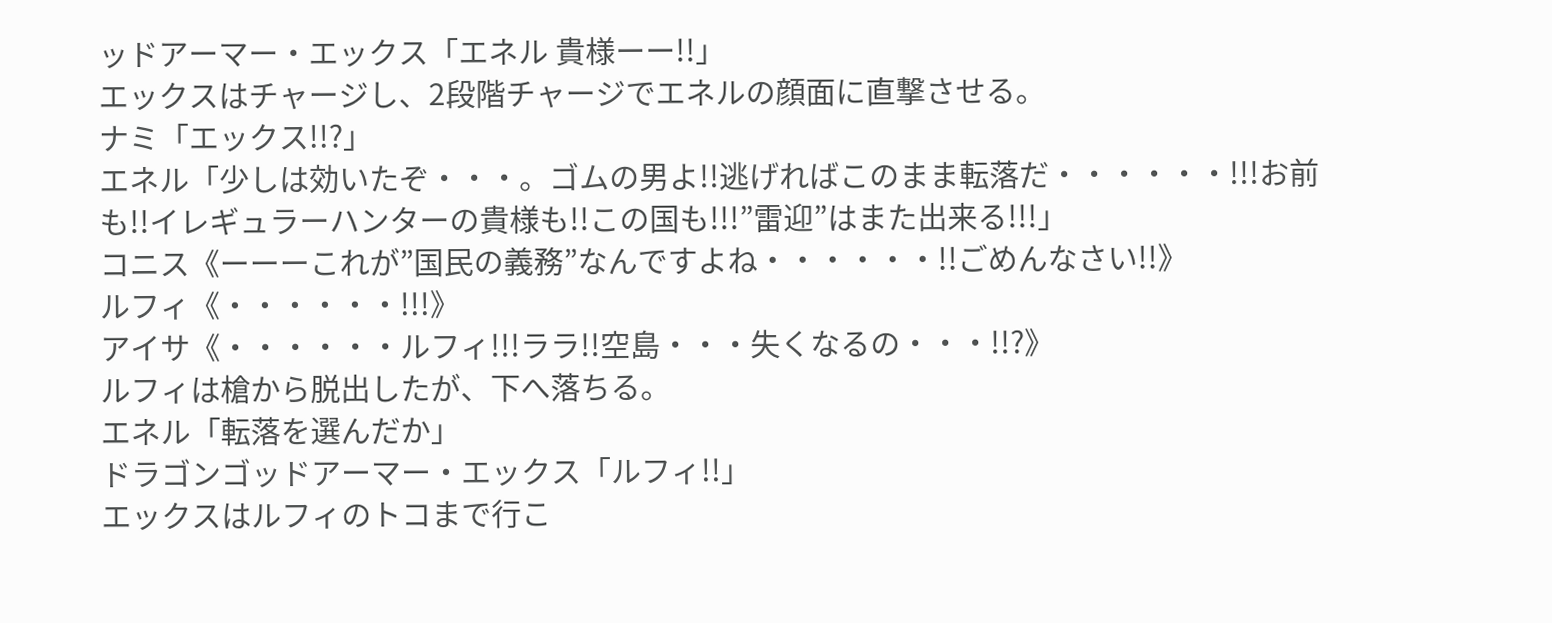ッドアーマー・エックス「エネル 貴様ーー!!」
エックスはチャージし、2段階チャージでエネルの顔面に直撃させる。
ナミ「エックス!!?」
エネル「少しは効いたぞ・・・。ゴムの男よ!!逃げればこのまま転落だ・・・・・・!!!お前も!!イレギュラーハンターの貴様も!!この国も!!!”雷迎”はまた出来る!!!」
コニス《ーーーこれが”国民の義務”なんですよね・・・・・・!!ごめんなさい!!》
ルフィ《・・・・・・!!!》
アイサ《・・・・・・ルフィ!!!ララ!!空島・・・失くなるの・・・!!?》
ルフィは槍から脱出したが、下へ落ちる。
エネル「転落を選んだか」
ドラゴンゴッドアーマー・エックス「ルフィ!!」
エックスはルフィのトコまで行こ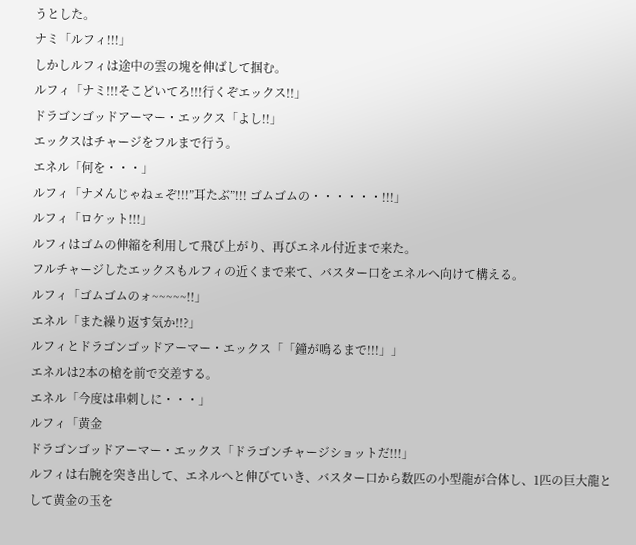うとした。
ナミ「ルフィ!!!」
しかしルフィは途中の雲の塊を伸ばして掴む。
ルフィ「ナミ!!!そこどいてろ!!!行くぞエックス!!」
ドラゴンゴッドアーマー・エックス「よし!!」
エックスはチャージをフルまで行う。
エネル「何を・・・」
ルフィ「ナメんじゃねェぞ!!!”耳たぶ”!!! ゴムゴムの・・・・・・!!!」
ルフィ「ロケット!!!」
ルフィはゴムの伸縮を利用して飛び上がり、再びエネル付近まで来た。
フルチャージしたエックスもルフィの近くまで来て、バスター口をエネルへ向けて構える。
ルフィ「ゴムゴムのォ~~~~~!!」
エネル「また繰り返す気か!!?」
ルフィとドラゴンゴッドアーマー・エックス「「鐘が鳴るまで!!!」」
エネルは2本の槍を前で交差する。
エネル「今度は串刺しに・・・」
ルフィ「黄金
ドラゴンゴッドアーマー・エックス「ドラゴンチャージショットだ!!!」
ルフィは右腕を突き出して、エネルへと伸びていき、バスター口から数匹の小型龍が合体し、1匹の巨大龍として黄金の玉を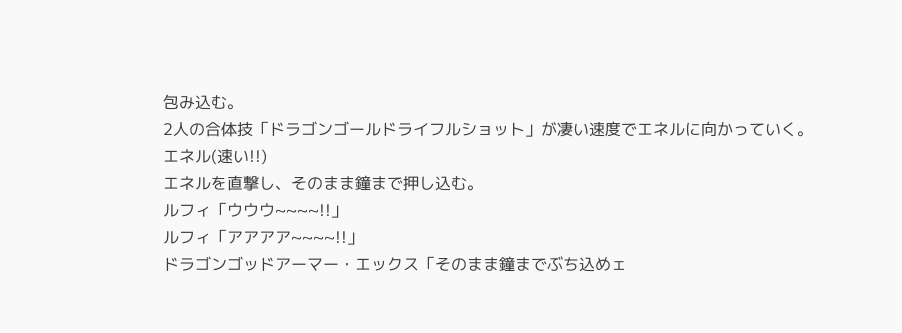包み込む。
2人の合体技「ドラゴンゴールドライフルショット」が凄い速度でエネルに向かっていく。
エネル(速い!!)
エネルを直撃し、そのまま鐘まで押し込む。
ルフィ「ウウウ~~~~!!」
ルフィ「アアアア~~~~!!」
ドラゴンゴッドアーマー・エックス「そのまま鐘までぶち込めェ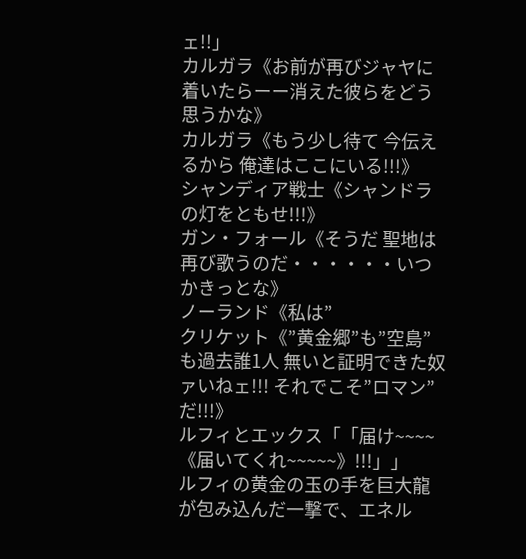ェ!!」
カルガラ《お前が再びジャヤに着いたらーー消えた彼らをどう思うかな》
カルガラ《もう少し待て 今伝えるから 俺達はここにいる!!!》
シャンディア戦士《シャンドラの灯をともせ!!!》
ガン・フォール《そうだ 聖地は再び歌うのだ・・・・・・いつかきっとな》
ノーランド《私は”
クリケット《”黄金郷”も”空島”も過去誰1人 無いと証明できた奴ァいねェ!!! それでこそ”ロマン”だ!!!》
ルフィとエックス「「届け~~~~《届いてくれ~~~~~》!!!」」
ルフィの黄金の玉の手を巨大龍が包み込んだ一撃で、エネル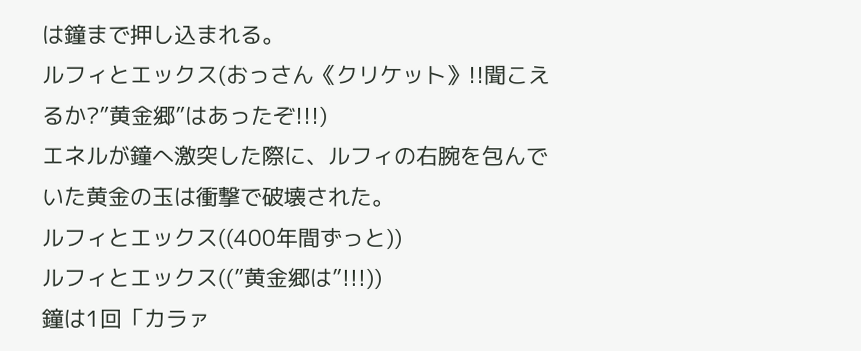は鐘まで押し込まれる。
ルフィとエックス(おっさん《クリケット》!!聞こえるか?”黄金郷”はあったぞ!!!)
エネルが鐘へ激突した際に、ルフィの右腕を包んでいた黄金の玉は衝撃で破壊された。
ルフィとエックス((400年間ずっと))
ルフィとエックス((”黄金郷は”!!!))
鐘は1回「カラァ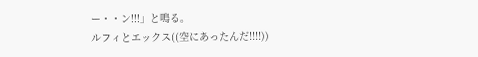ー・・ン!!!」と鳴る。
ルフィとエックス((空にあったんだ!!!!))